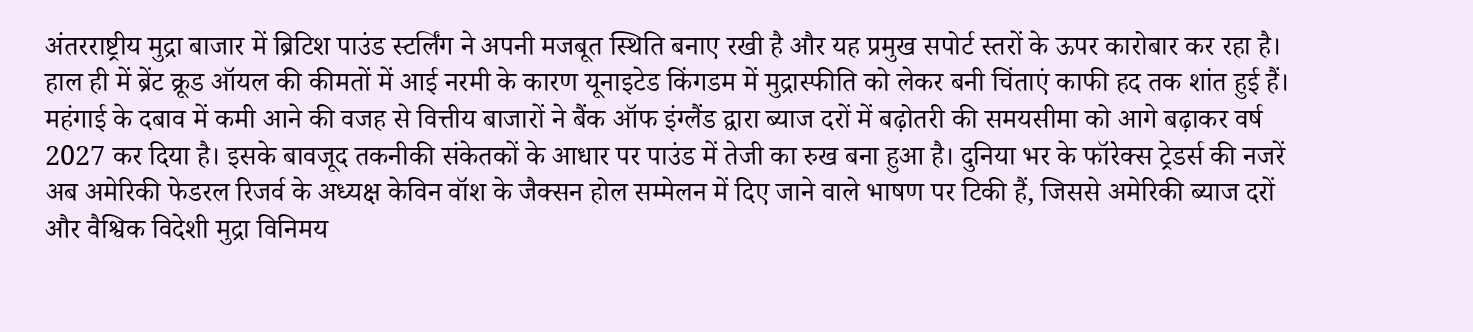अंतरराष्ट्रीय मुद्रा बाजार में ब्रिटिश पाउंड स्टर्लिंग ने अपनी मजबूत स्थिति बनाए रखी है और यह प्रमुख सपोर्ट स्तरों के ऊपर कारोबार कर रहा है। हाल ही में ब्रेंट क्रूड ऑयल की कीमतों में आई नरमी के कारण यूनाइटेड किंगडम में मुद्रास्फीति को लेकर बनी चिंताएं काफी हद तक शांत हुई हैं। महंगाई के दबाव में कमी आने की वजह से वित्तीय बाजारों ने बैंक ऑफ इंग्लैंड द्वारा ब्याज दरों में बढ़ोतरी की समयसीमा को आगे बढ़ाकर वर्ष 2027 कर दिया है। इसके बावजूद तकनीकी संकेतकों के आधार पर पाउंड में तेजी का रुख बना हुआ है। दुनिया भर के फॉरेक्स ट्रेडर्स की नजरें अब अमेरिकी फेडरल रिजर्व के अध्यक्ष केविन वॉश के जैक्सन होल सम्मेलन में दिए जाने वाले भाषण पर टिकी हैं, जिससे अमेरिकी ब्याज दरों और वैश्विक विदेशी मुद्रा विनिमय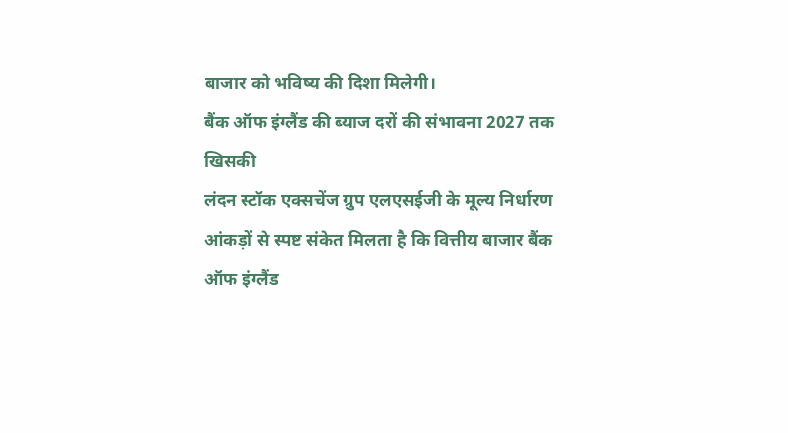बाजार को भविष्य की दिशा मिलेगी।
बैंक ऑफ इंग्लैंड की ब्याज दरों की संभावना 2027 तक खिसकी
लंदन स्टॉक एक्सचेंज ग्रुप एलएसईजी के मूल्य निर्धारण आंकड़ों से स्पष्ट संकेत मिलता है कि वित्तीय बाजार बैंक ऑफ इंग्लैंड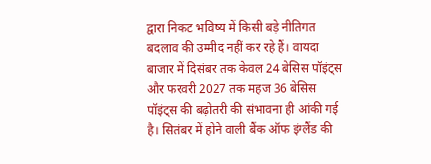द्वारा निकट भविष्य में किसी बड़े नीतिगत बदलाव की उम्मीद नहीं कर रहे हैं। वायदा बाजार में दिसंबर तक केवल 24 बेसिस पॉइंट्स और फरवरी 2027 तक महज 36 बेसिस पॉइंट्स की बढ़ोतरी की संभावना ही आंकी गई है। सितंबर में होने वाली बैंक ऑफ इंग्लैंड की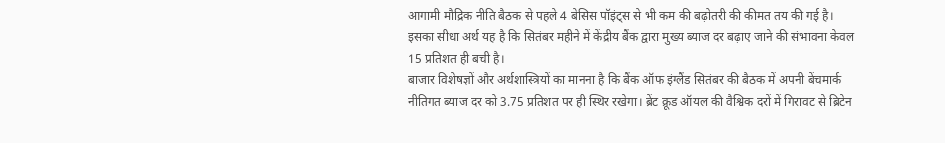आगामी मौद्रिक नीति बैठक से पहले 4 बेसिस पॉइंट्स से भी कम की बढ़ोतरी की कीमत तय की गई है। इसका सीधा अर्थ यह है कि सितंबर महीने में केंद्रीय बैंक द्वारा मुख्य ब्याज दर बढ़ाए जाने की संभावना केवल 15 प्रतिशत ही बची है।
बाजार विशेषज्ञों और अर्थशास्त्रियों का मानना है कि बैंक ऑफ इंग्लैंड सितंबर की बैठक में अपनी बेंचमार्क नीतिगत ब्याज दर को 3.75 प्रतिशत पर ही स्थिर रखेगा। ब्रेंट क्रूड ऑयल की वैश्विक दरों में गिरावट से ब्रिटेन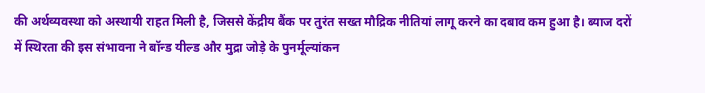की अर्थव्यवस्था को अस्थायी राहत मिली है, जिससे केंद्रीय बैंक पर तुरंत सख्त मौद्रिक नीतियां लागू करने का दबाव कम हुआ है। ब्याज दरों में स्थिरता की इस संभावना ने बॉन्ड यील्ड और मुद्रा जोड़े के पुनर्मूल्यांकन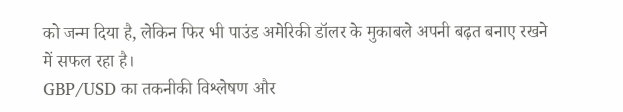को जन्म दिया है, लेकिन फिर भी पाउंड अमेरिकी डॉलर के मुकाबले अपनी बढ़त बनाए रखने में सफल रहा है।
GBP/USD का तकनीकी विश्लेषण और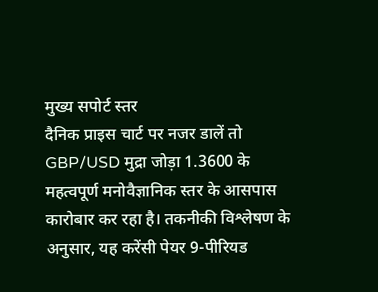मुख्य सपोर्ट स्तर
दैनिक प्राइस चार्ट पर नजर डालें तो GBP/USD मुद्रा जोड़ा 1.3600 के महत्वपूर्ण मनोवैज्ञानिक स्तर के आसपास कारोबार कर रहा है। तकनीकी विश्लेषण के अनुसार, यह करेंसी पेयर 9-पीरियड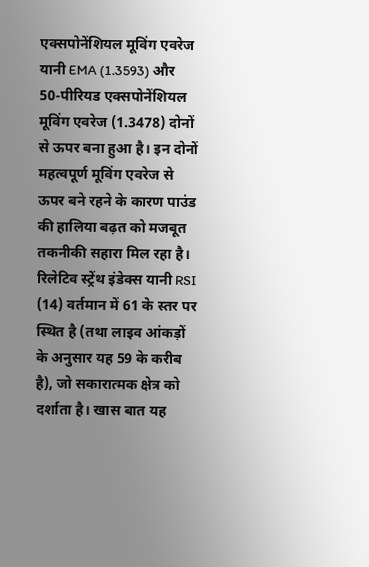एक्सपोनेंशियल मूविंग एवरेज यानी EMA (1.3593) और 50-पीरियड एक्सपोनेंशियल मूविंग एवरेज (1.3478) दोनों से ऊपर बना हुआ है। इन दोनों महत्वपूर्ण मूविंग एवरेज से ऊपर बने रहने के कारण पाउंड की हालिया बढ़त को मजबूत तकनीकी सहारा मिल रहा है।
रिलेटिव स्ट्रेंथ इंडेक्स यानी RSI (14) वर्तमान में 61 के स्तर पर स्थित है (तथा लाइव आंकड़ों के अनुसार यह 59 के करीब है), जो सकारात्मक क्षेत्र को दर्शाता है। खास बात यह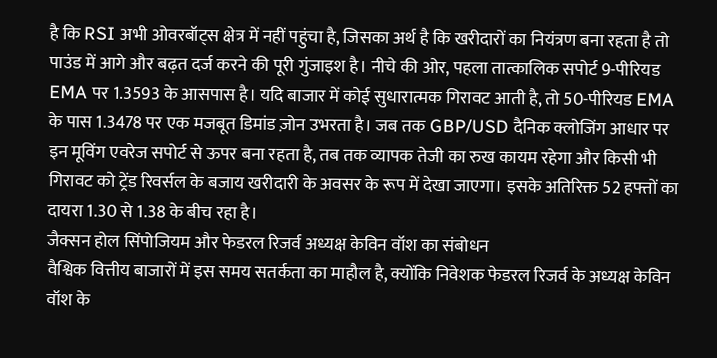है कि RSI अभी ओवरबॉट्स क्षेत्र में नहीं पहुंचा है, जिसका अर्थ है कि खरीदारों का नियंत्रण बना रहता है तो पाउंड में आगे और बढ़त दर्ज करने की पूरी गुंजाइश है। नीचे की ओर, पहला तात्कालिक सपोर्ट 9-पीरियड EMA पर 1.3593 के आसपास है। यदि बाजार में कोई सुधारात्मक गिरावट आती है, तो 50-पीरियड EMA के पास 1.3478 पर एक मजबूत डिमांड ज़ोन उभरता है। जब तक GBP/USD दैनिक क्लोजिंग आधार पर इन मूविंग एवरेज सपोर्ट से ऊपर बना रहता है, तब तक व्यापक तेजी का रुख कायम रहेगा और किसी भी गिरावट को ट्रेंड रिवर्सल के बजाय खरीदारी के अवसर के रूप में देखा जाएगा। इसके अतिरिक्त 52 हफ्तों का दायरा 1.30 से 1.38 के बीच रहा है।
जैक्सन होल सिंपोजियम और फेडरल रिजर्व अध्यक्ष केविन वॉश का संबोधन
वैश्विक वित्तीय बाजारों में इस समय सतर्कता का माहौल है, क्योंकि निवेशक फेडरल रिजर्व के अध्यक्ष केविन वॉश के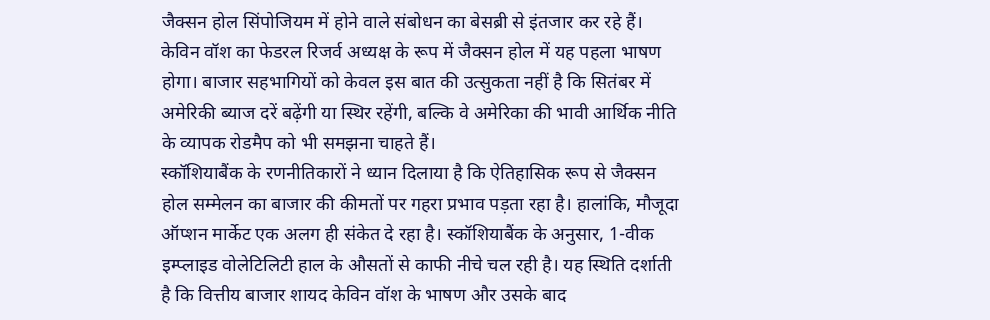जैक्सन होल सिंपोजियम में होने वाले संबोधन का बेसब्री से इंतजार कर रहे हैं। केविन वॉश का फेडरल रिजर्व अध्यक्ष के रूप में जैक्सन होल में यह पहला भाषण होगा। बाजार सहभागियों को केवल इस बात की उत्सुकता नहीं है कि सितंबर में अमेरिकी ब्याज दरें बढ़ेंगी या स्थिर रहेंगी, बल्कि वे अमेरिका की भावी आर्थिक नीति के व्यापक रोडमैप को भी समझना चाहते हैं।
स्कॉशियाबैंक के रणनीतिकारों ने ध्यान दिलाया है कि ऐतिहासिक रूप से जैक्सन होल सम्मेलन का बाजार की कीमतों पर गहरा प्रभाव पड़ता रहा है। हालांकि, मौजूदा ऑप्शन मार्केट एक अलग ही संकेत दे रहा है। स्कॉशियाबैंक के अनुसार, 1-वीक इम्प्लाइड वोलेटिलिटी हाल के औसतों से काफी नीचे चल रही है। यह स्थिति दर्शाती है कि वित्तीय बाजार शायद केविन वॉश के भाषण और उसके बाद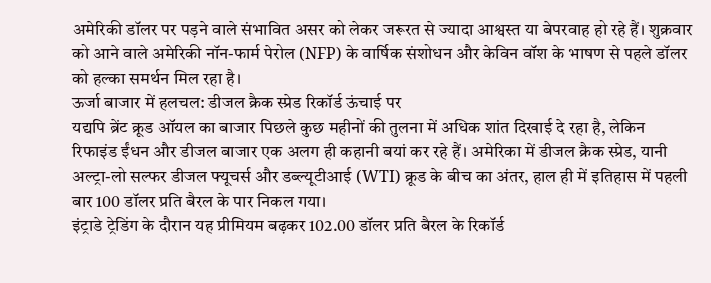अमेरिकी डॉलर पर पड़ने वाले संभावित असर को लेकर जरूरत से ज्यादा आश्वस्त या बेपरवाह हो रहे हैं। शुक्रवार को आने वाले अमेरिकी नॉन-फार्म पेरोल (NFP) के वार्षिक संशोधन और केविन वॉश के भाषण से पहले डॉलर को हल्का समर्थन मिल रहा है।
ऊर्जा बाजार में हलचल: डीजल क्रैक स्प्रेड रिकॉर्ड ऊंचाई पर
यद्यपि ब्रेंट क्रूड ऑयल का बाजार पिछले कुछ महीनों की तुलना में अधिक शांत दिखाई दे रहा है, लेकिन रिफाइंड ईंधन और डीजल बाजार एक अलग ही कहानी बयां कर रहे हैं। अमेरिका में डीजल क्रैक स्प्रेड, यानी अल्ट्रा-लो सल्फर डीजल फ्यूचर्स और डब्ल्यूटीआई (WTI) क्रूड के बीच का अंतर, हाल ही में इतिहास में पहली बार 100 डॉलर प्रति बैरल के पार निकल गया।
इंट्राडे ट्रेडिंग के दौरान यह प्रीमियम बढ़कर 102.00 डॉलर प्रति बैरल के रिकॉर्ड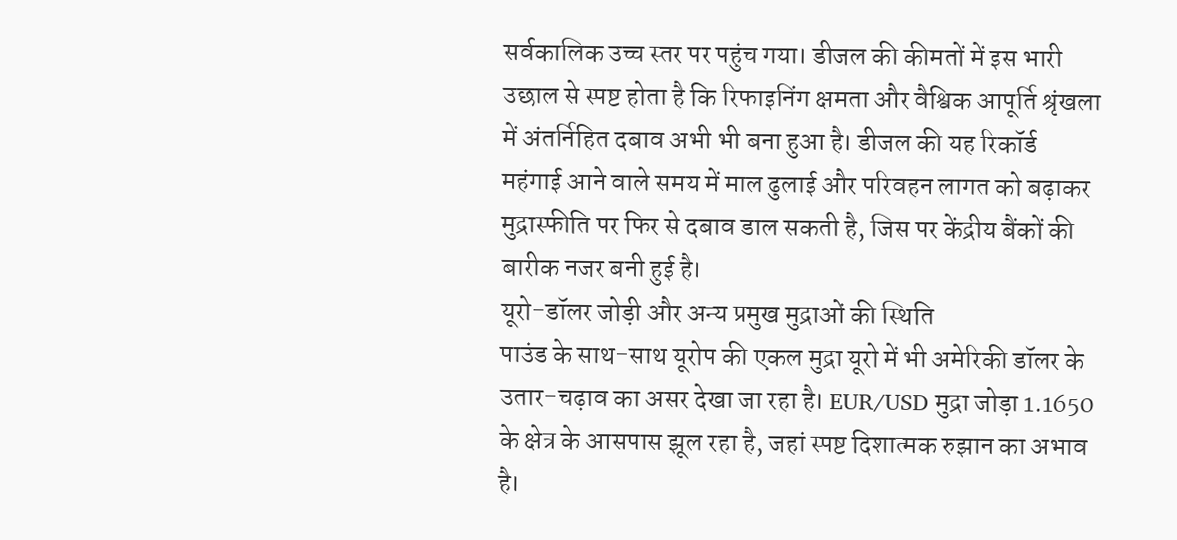सर्वकालिक उच्च स्तर पर पहुंच गया। डीजल की कीमतों में इस भारी उछाल से स्पष्ट होता है कि रिफाइनिंग क्षमता और वैश्विक आपूर्ति श्रृंखला में अंतर्निहित दबाव अभी भी बना हुआ है। डीजल की यह रिकॉर्ड महंगाई आने वाले समय में माल ढुलाई और परिवहन लागत को बढ़ाकर मुद्रास्फीति पर फिर से दबाव डाल सकती है, जिस पर केंद्रीय बैंकों की बारीक नजर बनी हुई है।
यूरो-डॉलर जोड़ी और अन्य प्रमुख मुद्राओं की स्थिति
पाउंड के साथ-साथ यूरोप की एकल मुद्रा यूरो में भी अमेरिकी डॉलर के उतार-चढ़ाव का असर देखा जा रहा है। EUR/USD मुद्रा जोड़ा 1.1650 के क्षेत्र के आसपास झूल रहा है, जहां स्पष्ट दिशात्मक रुझान का अभाव है।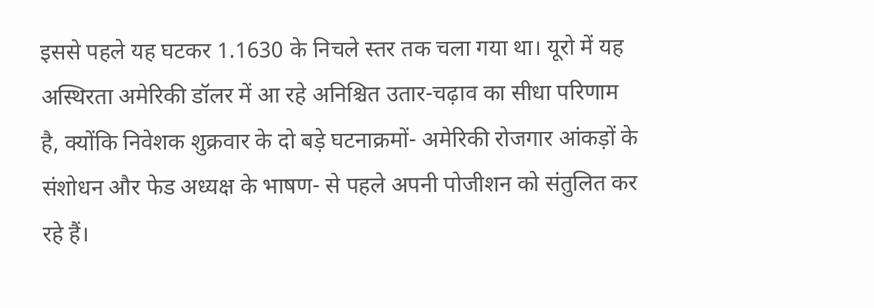इससे पहले यह घटकर 1.1630 के निचले स्तर तक चला गया था। यूरो में यह अस्थिरता अमेरिकी डॉलर में आ रहे अनिश्चित उतार-चढ़ाव का सीधा परिणाम है, क्योंकि निवेशक शुक्रवार के दो बड़े घटनाक्रमों- अमेरिकी रोजगार आंकड़ों के संशोधन और फेड अध्यक्ष के भाषण- से पहले अपनी पोजीशन को संतुलित कर रहे हैं।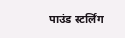पाउंड स्टर्लिंग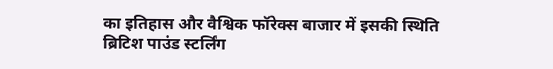का इतिहास और वैश्विक फॉरेक्स बाजार में इसकी स्थिति
ब्रिटिश पाउंड स्टर्लिंग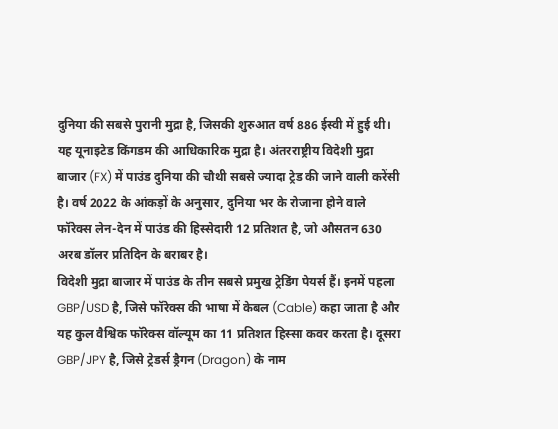दुनिया की सबसे पुरानी मुद्रा है, जिसकी शुरुआत वर्ष 886 ईस्वी में हुई थी। यह यूनाइटेड किंगडम की आधिकारिक मुद्रा है। अंतरराष्ट्रीय विदेशी मुद्रा बाजार (FX) में पाउंड दुनिया की चौथी सबसे ज्यादा ट्रेड की जाने वाली करेंसी है। वर्ष 2022 के आंकड़ों के अनुसार, दुनिया भर के रोजाना होने वाले फॉरेक्स लेन-देन में पाउंड की हिस्सेदारी 12 प्रतिशत है, जो औसतन 630 अरब डॉलर प्रतिदिन के बराबर है।
विदेशी मुद्रा बाजार में पाउंड के तीन सबसे प्रमुख ट्रेडिंग पेयर्स हैं। इनमें पहला GBP/USD है, जिसे फॉरेक्स की भाषा में केबल (Cable) कहा जाता है और यह कुल वैश्विक फॉरेक्स वॉल्यूम का 11 प्रतिशत हिस्सा कवर करता है। दूसरा GBP/JPY है, जिसे ट्रेडर्स ड्रैगन (Dragon) के नाम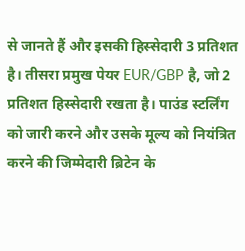से जानते हैं और इसकी हिस्सेदारी 3 प्रतिशत है। तीसरा प्रमुख पेयर EUR/GBP है, जो 2 प्रतिशत हिस्सेदारी रखता है। पाउंड स्टर्लिंग को जारी करने और उसके मूल्य को नियंत्रित करने की जिम्मेदारी ब्रिटेन के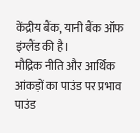केंद्रीय बैंक, यानी बैंक ऑफ इंग्लैंड की है।
मौद्रिक नीति और आर्थिक आंकड़ों का पाउंड पर प्रभाव
पाउंड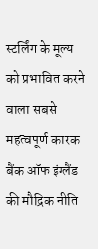स्टर्लिंग के मूल्य को प्रभावित करने वाला सबसे महत्वपूर्ण कारक बैंक ऑफ इंग्लैंड की मौद्रिक नीति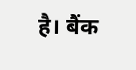है। बैंक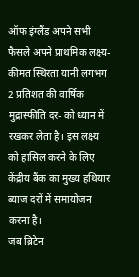ऑफ इंग्लैंड अपने सभी फैसले अपने प्राथमिक लक्ष्य- कीमत स्थिरता यानी लगभग 2 प्रतिशत की वार्षिक मुद्रास्फीति दर- को ध्यान में रखकर लेता है। इस लक्ष्य को हासिल करने के लिए केंद्रीय बैंक का मुख्य हथियार ब्याज दरों में समायोजन करना है।
जब ब्रिटेन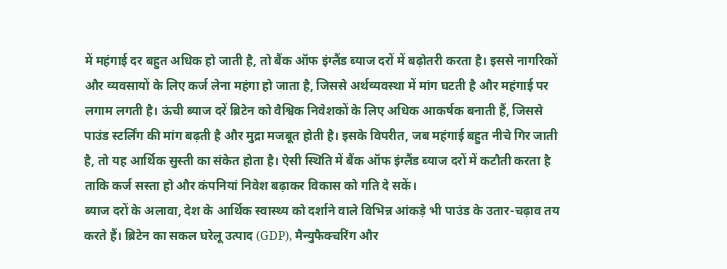में महंगाई दर बहुत अधिक हो जाती है, तो बैंक ऑफ इंग्लैंड ब्याज दरों में बढ़ोतरी करता है। इससे नागरिकों और व्यवसायों के लिए कर्ज लेना महंगा हो जाता है, जिससे अर्थव्यवस्था में मांग घटती है और महंगाई पर लगाम लगती है। ऊंची ब्याज दरें ब्रिटेन को वैश्विक निवेशकों के लिए अधिक आकर्षक बनाती हैं, जिससे पाउंड स्टर्लिंग की मांग बढ़ती है और मुद्रा मजबूत होती है। इसके विपरीत, जब महंगाई बहुत नीचे गिर जाती है, तो यह आर्थिक सुस्ती का संकेत होता है। ऐसी स्थिति में बैंक ऑफ इंग्लैंड ब्याज दरों में कटौती करता है ताकि कर्ज सस्ता हो और कंपनियां निवेश बढ़ाकर विकास को गति दे सकें।
ब्याज दरों के अलावा, देश के आर्थिक स्वास्थ्य को दर्शाने वाले विभिन्न आंकड़े भी पाउंड के उतार-चढ़ाव तय करते हैं। ब्रिटेन का सकल घरेलू उत्पाद (GDP), मैन्युफैक्चरिंग और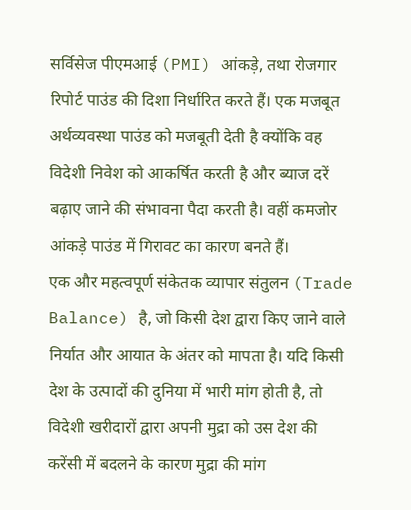सर्विसेज पीएमआई (PMI) आंकड़े, तथा रोजगार रिपोर्ट पाउंड की दिशा निर्धारित करते हैं। एक मजबूत अर्थव्यवस्था पाउंड को मजबूती देती है क्योंकि वह विदेशी निवेश को आकर्षित करती है और ब्याज दरें बढ़ाए जाने की संभावना पैदा करती है। वहीं कमजोर आंकड़े पाउंड में गिरावट का कारण बनते हैं।
एक और महत्वपूर्ण संकेतक व्यापार संतुलन (Trade Balance) है, जो किसी देश द्वारा किए जाने वाले निर्यात और आयात के अंतर को मापता है। यदि किसी देश के उत्पादों की दुनिया में भारी मांग होती है, तो विदेशी खरीदारों द्वारा अपनी मुद्रा को उस देश की करेंसी में बदलने के कारण मुद्रा की मांग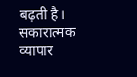बढ़ती है। सकारात्मक व्यापार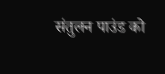संतुलन पाउंड को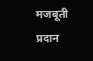मजबूती प्रदान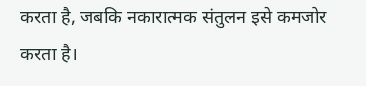करता है, जबकि नकारात्मक संतुलन इसे कमजोर करता है।